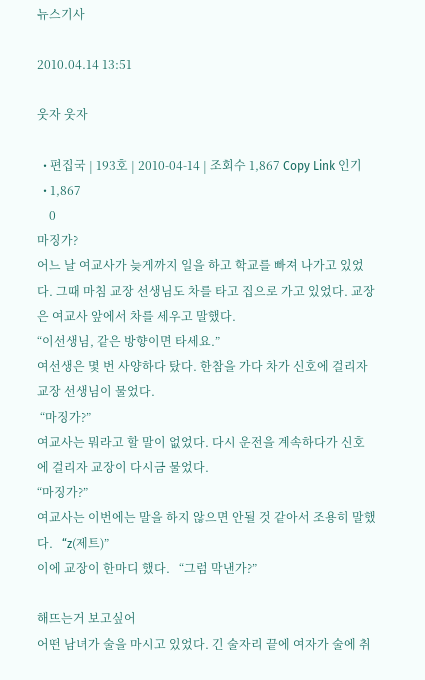뉴스기사

2010.04.14 13:51

웃자 웃자

  • 편집국 | 193호 | 2010-04-14 | 조회수 1,867 Copy Link 인기
  • 1,867
    0
마징가?
어느 날 여교사가 늦게까지 일을 하고 학교를 빠져 나가고 있었다. 그때 마침 교장 선생님도 차를 타고 집으로 가고 있었다. 교장은 여교사 앞에서 차를 세우고 말했다.
“이선생님, 같은 방향이면 타세요.”
여선생은 몇 번 사양하다 탔다. 한참을 가다 차가 신호에 걸리자 교장 선생님이 물었다.
 “마징가?”
여교사는 뭐라고 할 말이 없었다. 다시 운전을 계속하다가 신호에 걸리자 교장이 다시금 물었다.
“마징가?”
여교사는 이번에는 말을 하지 않으면 안될 것 같아서 조용히 말했다.   “z(제트)”
이에 교장이 한마디 했다.   “그럼 막낸가?”

해뜨는거 보고싶어
어떤 남녀가 술을 마시고 있었다. 긴 술자리 끝에 여자가 술에 취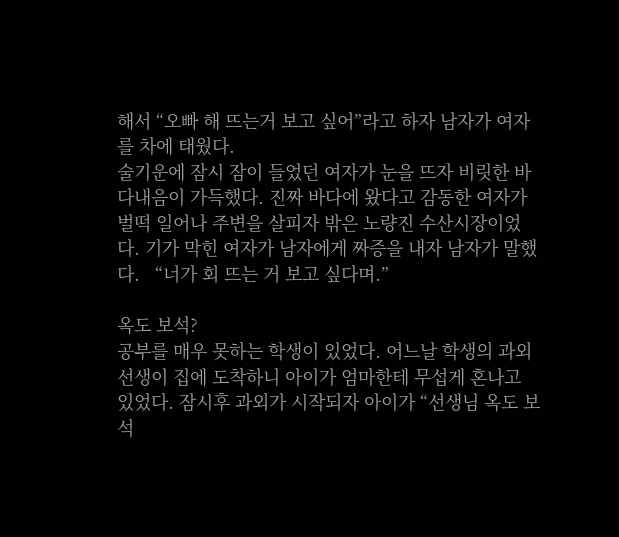해서 “오빠 해 뜨는거 보고 싶어”라고 하자 남자가 여자를 차에 태웠다.
술기운에 잠시 잠이 들었던 여자가 눈을 뜨자 비릿한 바다내음이 가득했다. 진짜 바다에 왔다고 감동한 여자가 벌떡 일어나 주변을 살피자 밖은 노량진 수산시장이었다. 기가 막힌 여자가 남자에게 짜증을 내자 남자가 말했다.   “너가 회 뜨는 거 보고 싶다며.”

옥도 보석?
공부를 매우 못하는 학생이 있었다. 어느날 학생의 과외선생이 집에 도착하니 아이가 엄마한테 무섭게 혼나고 있었다. 잠시후 과외가 시작되자 아이가 “선생님 옥도 보석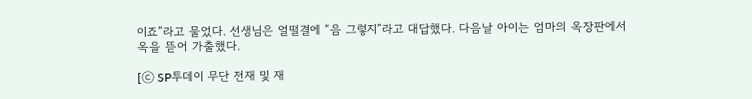이죠”라고 물었다. 선생님은 얼떨결에 “음 그렇지”라고 대답했다. 다음날 아이는 엄마의 옥장판에서 옥을 뜯어 가출했다.

[ⓒ SP투데이 무단 전재 및 재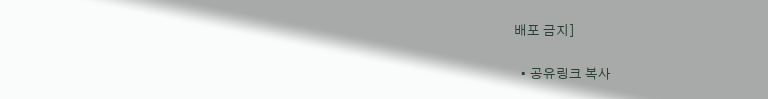배포 금지]

  • 공유링크 복사